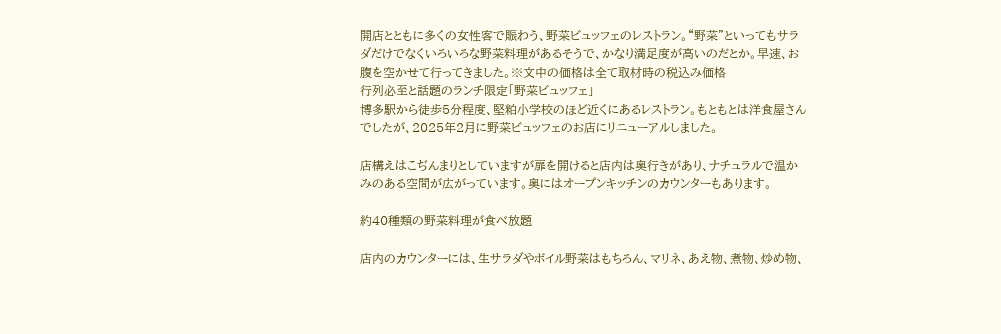開店とともに多くの女性客で賑わう、野菜ビュッフェのレストラン。“野菜”といってもサラダだけでなくいろいろな野菜料理があるそうで、かなり満足度が高いのだとか。早速、お腹を空かせて行ってきました。※文中の価格は全て取材時の税込み価格
行列必至と話題のランチ限定「野菜ビュッフェ」
博多駅から徒歩5分程度、堅粕小学校のほど近くにあるレストラン。もともとは洋食屋さんでしたが、2025年2月に野菜ビュッフェのお店にリニューアルしました。

店構えはこぢんまりとしていますが扉を開けると店内は奥行きがあり、ナチュラルで温かみのある空間が広がっています。奥にはオープンキッチンのカウンターもあります。

約40種類の野菜料理が食べ放題

店内のカウンターには、生サラダやボイル野菜はもちろん、マリネ、あえ物、煮物、炒め物、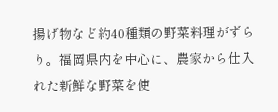揚げ物など約40種類の野菜料理がずらり。福岡県内を中心に、農家から仕入れた新鮮な野菜を使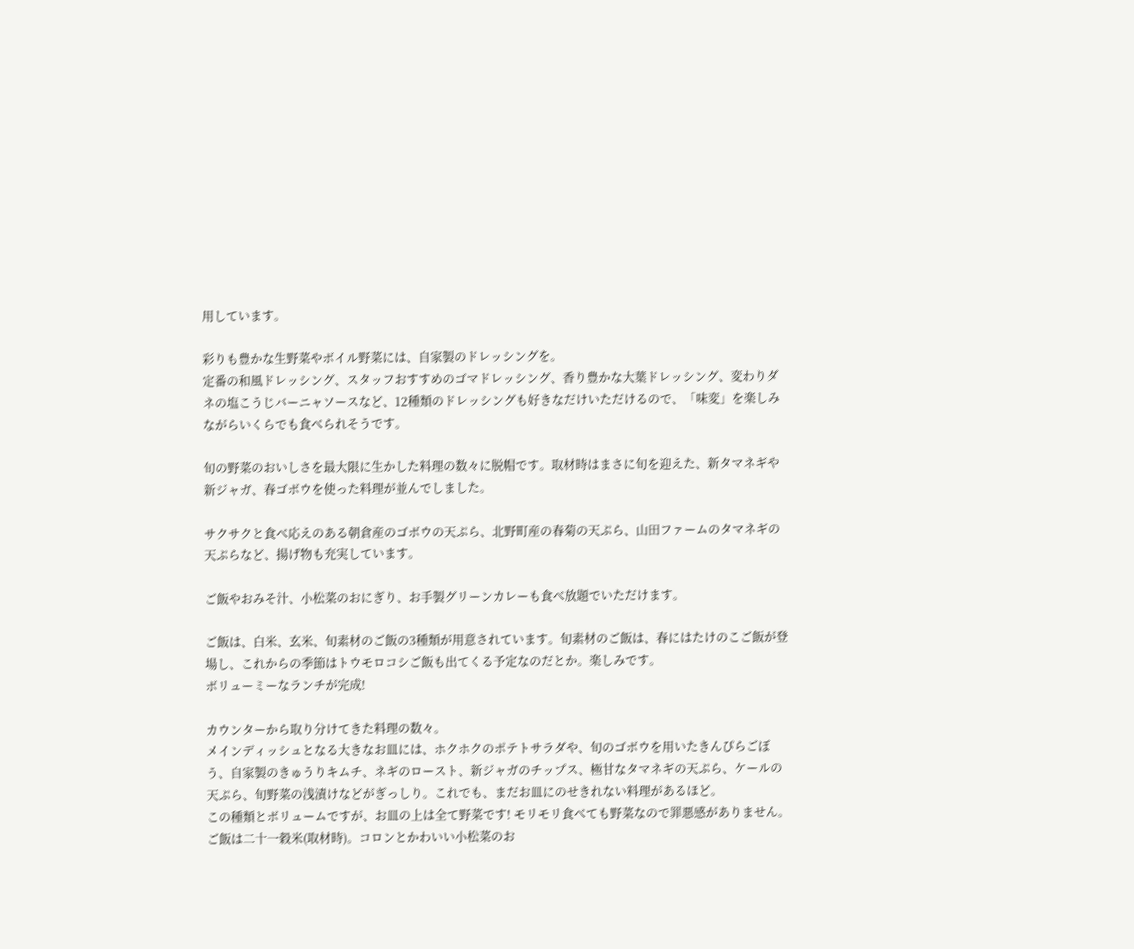用しています。

彩りも豊かな生野菜やボイル野菜には、自家製のドレッシングを。
定番の和風ドレッシング、スタッフおすすめのゴマドレッシング、香り豊かな大葉ドレッシング、変わりダネの塩こうじバーニャソースなど、12種類のドレッシングも好きなだけいただけるので、「味変」を楽しみながらいくらでも食べられそうです。

旬の野菜のおいしさを最大限に生かした料理の数々に脱帽です。取材時はまさに旬を迎えた、新タマネギや新ジャガ、春ゴボウを使った料理が並んでしました。

サクサクと食べ応えのある朝倉産のゴボウの天ぷら、北野町産の春菊の天ぷら、山田ファームのタマネギの天ぷらなど、揚げ物も充実しています。

ご飯やおみそ汁、小松菜のおにぎり、お手製グリーンカレーも食べ放題でいただけます。

ご飯は、白米、玄米、旬素材のご飯の3種類が用意されています。旬素材のご飯は、春にはたけのこご飯が登場し、これからの季節はトウモロコシご飯も出てくる予定なのだとか。楽しみです。
ボリューミーなランチが完成!

カウンターから取り分けてきた料理の数々。
メインディッシュとなる大きなお皿には、ホクホクのポテトサラダや、旬のゴボウを用いたきんぴらごぼう、自家製のきゅうりキムチ、ネギのロースト、新ジャガのチップス、極甘なタマネギの天ぷら、ケールの天ぷら、旬野菜の浅漬けなどがぎっしり。これでも、まだお皿にのせきれない料理があるほど。
この種類とボリュームですが、お皿の上は全て野菜です! モリモリ食べても野菜なので罪悪感がありません。
ご飯は二十一穀米(取材時)。コロンとかわいい小松菜のお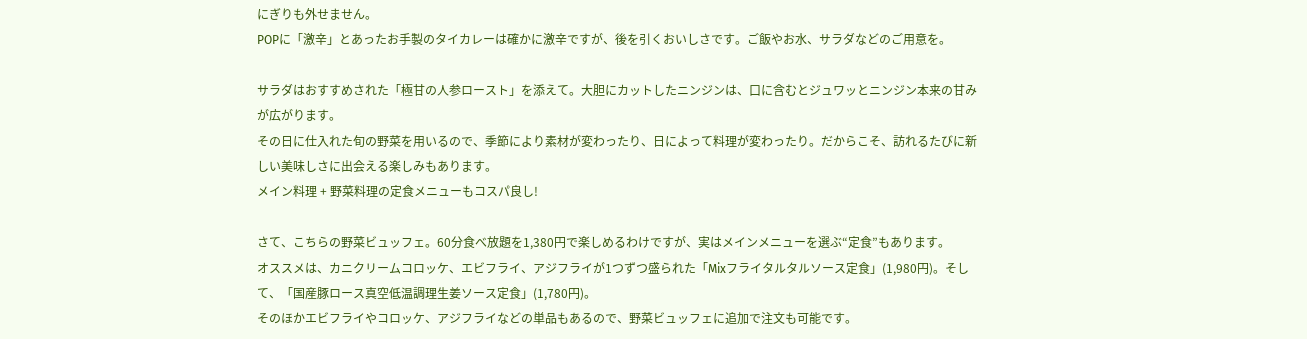にぎりも外せません。
POPに「激辛」とあったお手製のタイカレーは確かに激辛ですが、後を引くおいしさです。ご飯やお水、サラダなどのご用意を。

サラダはおすすめされた「極甘の人参ロースト」を添えて。大胆にカットしたニンジンは、口に含むとジュワッとニンジン本来の甘みが広がります。
その日に仕入れた旬の野菜を用いるので、季節により素材が変わったり、日によって料理が変わったり。だからこそ、訪れるたびに新しい美味しさに出会える楽しみもあります。
メイン料理 + 野菜料理の定食メニューもコスパ良し!

さて、こちらの野菜ビュッフェ。60分食べ放題を1,380円で楽しめるわけですが、実はメインメニューを選ぶ“定食”もあります。
オススメは、カニクリームコロッケ、エビフライ、アジフライが1つずつ盛られた「Mixフライタルタルソース定食」(1,980円)。そして、「国産豚ロース真空低温調理生姜ソース定食」(1,780円)。
そのほかエビフライやコロッケ、アジフライなどの単品もあるので、野菜ビュッフェに追加で注文も可能です。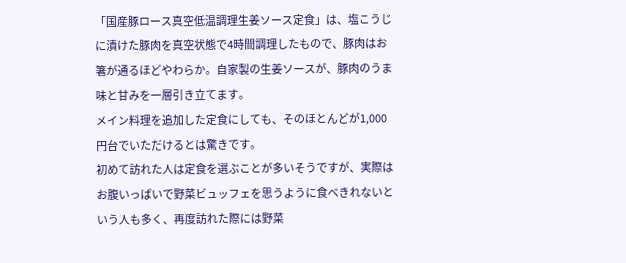「国産豚ロース真空低温調理生姜ソース定食」は、塩こうじに漬けた豚肉を真空状態で4時間調理したもので、豚肉はお箸が通るほどやわらか。自家製の生姜ソースが、豚肉のうま味と甘みを一層引き立てます。
メイン料理を追加した定食にしても、そのほとんどが1,000円台でいただけるとは驚きです。
初めて訪れた人は定食を選ぶことが多いそうですが、実際はお腹いっぱいで野菜ビュッフェを思うように食べきれないという人も多く、再度訪れた際には野菜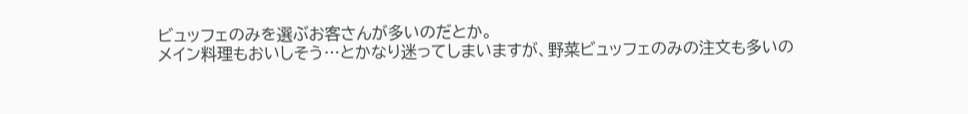ビュッフェのみを選ぶお客さんが多いのだとか。
メイン料理もおいしそう…とかなり迷ってしまいますが、野菜ビュッフェのみの注文も多いの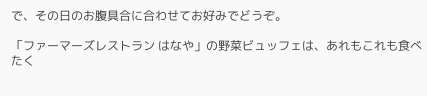で、その日のお腹具合に合わせてお好みでどうぞ。

「ファーマーズレストラン はなや」の野菜ビュッフェは、あれもこれも食べたく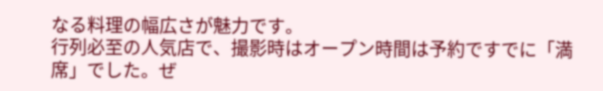なる料理の幅広さが魅力です。
行列必至の人気店で、撮影時はオープン時間は予約ですでに「満席」でした。ぜ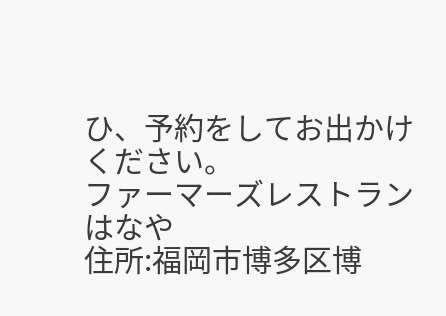ひ、予約をしてお出かけください。
ファーマーズレストラン はなや
住所:福岡市博多区博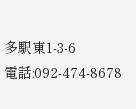多駅東1-3-6
電話:092-474-8678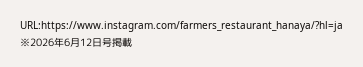URL:https://www.instagram.com/farmers_restaurant_hanaya/?hl=ja
※2026年6月12日号掲載